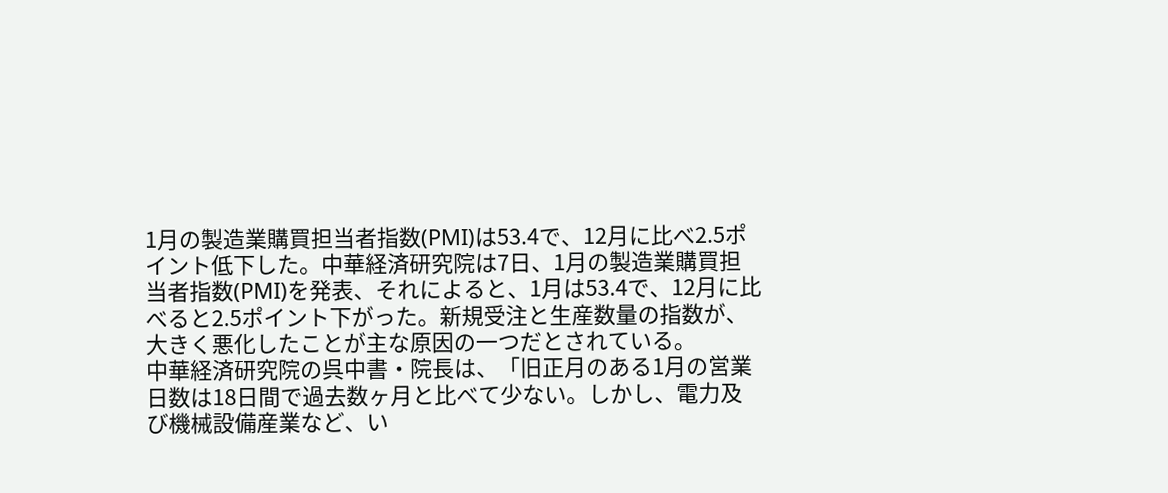1月の製造業購買担当者指数(PMI)は53.4で、12月に比べ2.5ポイント低下した。中華経済研究院は7日、1月の製造業購買担当者指数(PMI)を発表、それによると、1月は53.4で、12月に比べると2.5ポイント下がった。新規受注と生産数量の指数が、大きく悪化したことが主な原因の一つだとされている。
中華経済研究院の呉中書・院長は、「旧正月のある1月の営業日数は18日間で過去数ヶ月と比べて少ない。しかし、電力及び機械設備産業など、い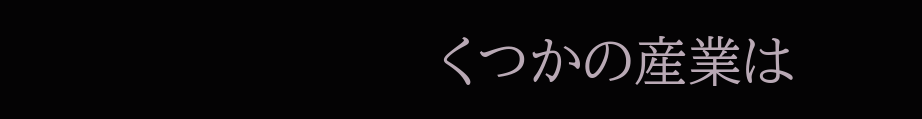くつかの産業は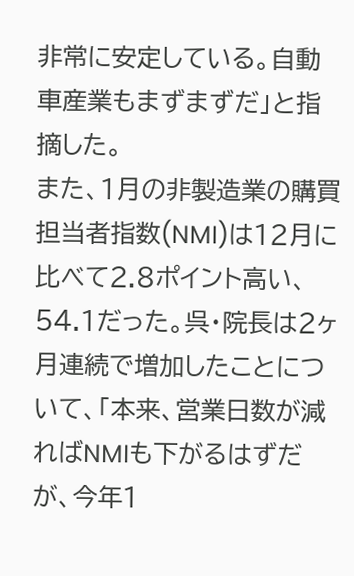非常に安定している。自動車産業もまずまずだ」と指摘した。
また、1月の非製造業の購買担当者指数(NMI)は12月に比べて2.8ポイント高い、54.1だった。呉・院長は2ヶ月連続で増加したことについて、「本来、営業日数が減ればNMIも下がるはずだが、今年1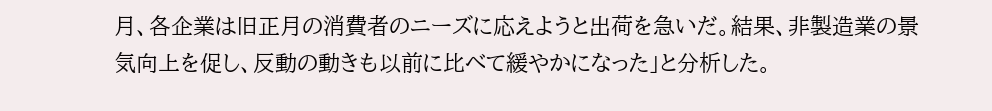月、各企業は旧正月の消費者のニーズに応えようと出荷を急いだ。結果、非製造業の景気向上を促し、反動の動きも以前に比べて緩やかになった」と分析した。